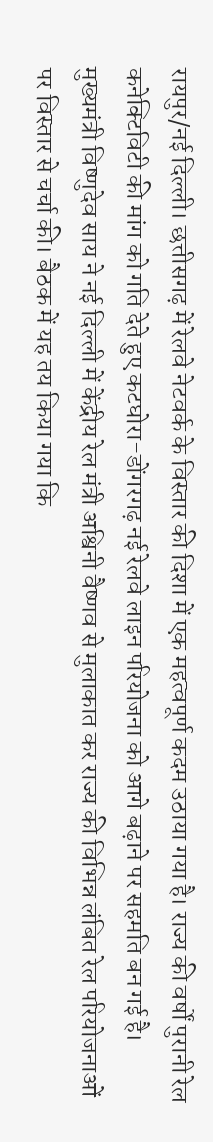रायपुर/नई दिल्ली। छत्तीसगढ़ में रेलवे नेटवर्क के विस्तार की दिशा में एक महत्वपूर्ण कदम उठाया गया है। राज्य की वर्षों पुरानी रेल कनेक्टिविटी की मांग को गति देते हुए कटघोरा-डोंगरगढ़ नई रेलवे लाइन परियोजना को आगे बढ़ाने पर सहमति बन गई है। मुख्यमंत्री विष्णुदेव साय ने नई दिल्ली में केंद्रीय रेल मंत्री अश्विनी वैष्णव से मुलाकात कर राज्य की विभिन्न लंबित रेल परियोजनाओं पर विस्तार से चर्चा की। बैठक में यह तय किया गया कि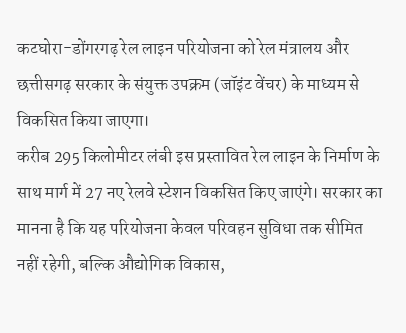कटघोरा-डोंगरगढ़ रेल लाइन परियोजना को रेल मंत्रालय और छत्तीसगढ़ सरकार के संयुक्त उपक्रम (जॉइंट वेंचर) के माध्यम से विकसित किया जाएगा।
करीब 295 किलोमीटर लंबी इस प्रस्तावित रेल लाइन के निर्माण के साथ मार्ग में 27 नए रेलवे स्टेशन विकसित किए जाएंगे। सरकार का मानना है कि यह परियोजना केवल परिवहन सुविधा तक सीमित नहीं रहेगी, बल्कि औद्योगिक विकास,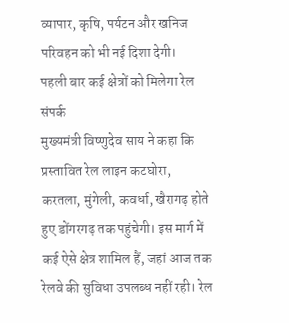व्यापार, कृषि, पर्यटन और खनिज परिवहन को भी नई दिशा देगी।
पहली बार कई क्षेत्रों को मिलेगा रेल संपर्क
मुख्यमंत्री विष्णुदेव साय ने कहा कि प्रस्तावित रेल लाइन कटघोरा, करतला, मुंगेली, कवर्धा, खैरागढ़ होते हुए डोंगरगढ़ तक पहुंचेगी। इस मार्ग में कई ऐसे क्षेत्र शामिल हैं, जहां आज तक रेलवे की सुविधा उपलब्ध नहीं रही। रेल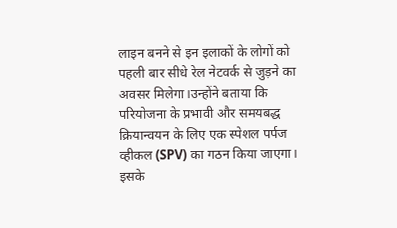लाइन बनने से इन इलाकों के लोगों को पहली बार सीधे रेल नेटवर्क से जुड़ने का अवसर मिलेगा।उन्होंने बताया कि परियोजना के प्रभावी और समयबद्ध क्रियान्वयन के लिए एक स्पेशल पर्पज व्हीकल (SPV) का गठन किया जाएगा। इसके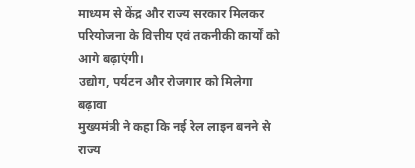माध्यम से केंद्र और राज्य सरकार मिलकर परियोजना के वित्तीय एवं तकनीकी कार्यों को आगे बढ़ाएंगी।
उद्योग, पर्यटन और रोजगार को मिलेगा बढ़ावा
मुख्यमंत्री ने कहा कि नई रेल लाइन बनने से राज्य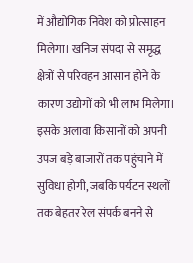में औद्योगिक निवेश को प्रोत्साहन मिलेगा। खनिज संपदा से समृद्ध क्षेत्रों से परिवहन आसान होने के कारण उद्योगों को भी लाभ मिलेगा। इसके अलावा किसानों को अपनी उपज बड़े बाजारों तक पहुंचाने में सुविधा होगी, जबकि पर्यटन स्थलों तक बेहतर रेल संपर्क बनने से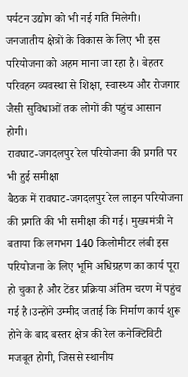पर्यटन उद्योग को भी नई गति मिलेगी।
जनजातीय क्षेत्रों के विकास के लिए भी इस परियोजना को अहम माना जा रहा है। बेहतर परिवहन व्यवस्था से शिक्षा, स्वास्थ्य और रोजगार जैसी सुविधाओं तक लोगों की पहुंच आसान होगी।
रावघाट-जगदलपुर रेल परियोजना की प्रगति पर भी हुई समीक्षा
बैठक में रावघाट-जगदलपुर रेल लाइन परियोजना की प्रगति की भी समीक्षा की गई। मुख्यमंत्री ने बताया कि लगभग 140 किलोमीटर लंबी इस परियोजना के लिए भूमि अधिग्रहण का कार्य पूरा हो चुका है और टेंडर प्रक्रिया अंतिम चरण में पहुंच गई है।उन्होंने उम्मीद जताई कि निर्माण कार्य शुरू होने के बाद बस्तर क्षेत्र की रेल कनेक्टिविटी मजबूत होगी, जिससे स्थानीय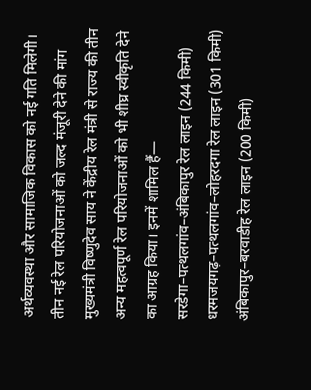अर्थव्यवस्था और सामाजिक विकास को नई गति मिलेगी।
तीन नई रेल परियोजनाओं को जल्द मंजूरी देने की मांग
मुख्यमंत्री विष्णुदेव साय ने केंद्रीय रेल मंत्री से राज्य की तीन अन्य महत्वपूर्ण रेल परियोजनाओं को भी शीघ्र स्वीकृति देने का आग्रह किया। इनमें शामिल हैं—
सरडेगा–पत्थलगांव–अंबिकापुर रेल लाइन (244 किमी)
धरमजयगढ़–पत्थलगांव–लोहरदगा रेल लाइन (301 किमी)
अंबिकापुर–बरवाडीह रेल लाइन (200 किमी)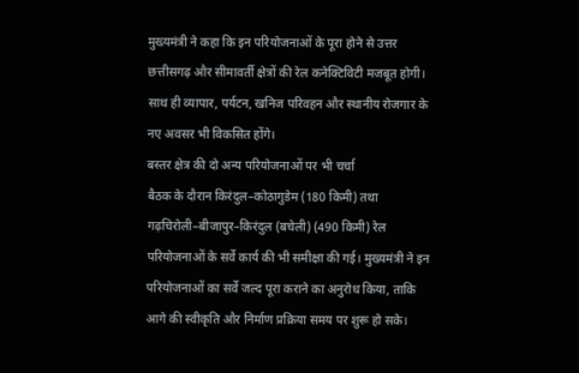मुख्यमंत्री ने कहा कि इन परियोजनाओं के पूरा होने से उत्तर छत्तीसगढ़ और सीमावर्ती क्षेत्रों की रेल कनेक्टिविटी मजबूत होगी। साथ ही व्यापार, पर्यटन, खनिज परिवहन और स्थानीय रोजगार के नए अवसर भी विकसित होंगे।
बस्तर क्षेत्र की दो अन्य परियोजनाओं पर भी चर्चा
बैठक के दौरान किरंदुल–कोठागुडेम (180 किमी) तथा गढ़चिरोली–बीजापुर–किरंदुल (बचेली) (490 किमी) रेल परियोजनाओं के सर्वे कार्य की भी समीक्षा की गई। मुख्यमंत्री ने इन परियोजनाओं का सर्वे जल्द पूरा कराने का अनुरोध किया, ताकि आगे की स्वीकृति और निर्माण प्रक्रिया समय पर शुरू हो सके।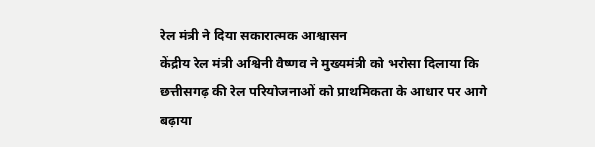रेल मंत्री ने दिया सकारात्मक आश्वासन
केंद्रीय रेल मंत्री अश्विनी वैष्णव ने मुख्यमंत्री को भरोसा दिलाया कि छत्तीसगढ़ की रेल परियोजनाओं को प्राथमिकता के आधार पर आगे बढ़ाया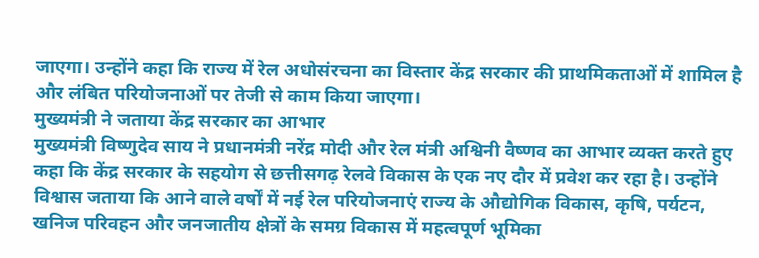जाएगा। उन्होंने कहा कि राज्य में रेल अधोसंरचना का विस्तार केंद्र सरकार की प्राथमिकताओं में शामिल है और लंबित परियोजनाओं पर तेजी से काम किया जाएगा।
मुख्यमंत्री ने जताया केंद्र सरकार का आभार
मुख्यमंत्री विष्णुदेव साय ने प्रधानमंत्री नरेंद्र मोदी और रेल मंत्री अश्विनी वैष्णव का आभार व्यक्त करते हुए कहा कि केंद्र सरकार के सहयोग से छत्तीसगढ़ रेलवे विकास के एक नए दौर में प्रवेश कर रहा है। उन्होंने विश्वास जताया कि आने वाले वर्षों में नई रेल परियोजनाएं राज्य के औद्योगिक विकास, कृषि, पर्यटन, खनिज परिवहन और जनजातीय क्षेत्रों के समग्र विकास में महत्वपूर्ण भूमिका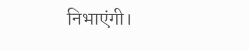निभाएंगी।